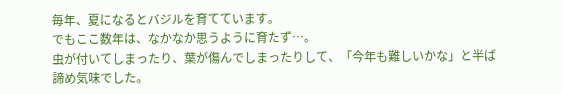毎年、夏になるとバジルを育てています。
でもここ数年は、なかなか思うように育たず…。
虫が付いてしまったり、葉が傷んでしまったりして、「今年も難しいかな」と半ば諦め気味でした。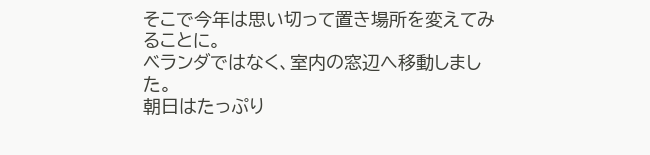そこで今年は思い切って置き場所を変えてみることに。
ベランダではなく、室内の窓辺へ移動しました。
朝日はたっぷり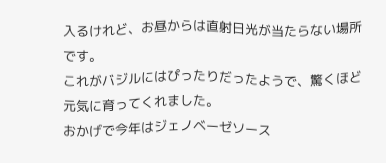入るけれど、お昼からは直射日光が当たらない場所です。
これがバジルにはぴったりだったようで、驚くほど元気に育ってくれました。
おかげで今年はジェノベーゼソース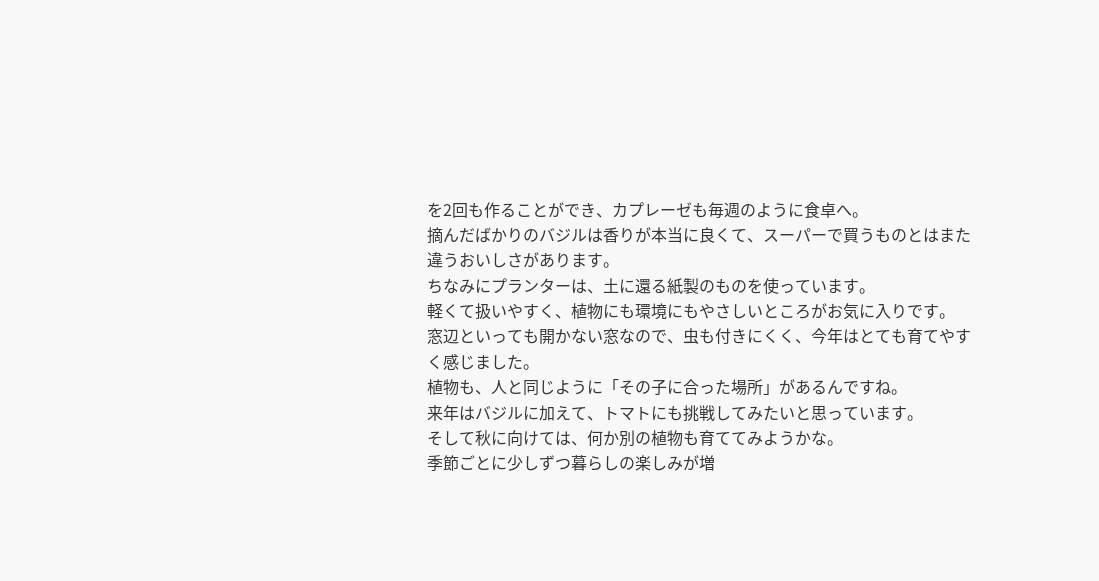を2回も作ることができ、カプレーゼも毎週のように食卓へ。
摘んだばかりのバジルは香りが本当に良くて、スーパーで買うものとはまた違うおいしさがあります。
ちなみにプランターは、土に還る紙製のものを使っています。
軽くて扱いやすく、植物にも環境にもやさしいところがお気に入りです。
窓辺といっても開かない窓なので、虫も付きにくく、今年はとても育てやすく感じました。
植物も、人と同じように「その子に合った場所」があるんですね。
来年はバジルに加えて、トマトにも挑戦してみたいと思っています。
そして秋に向けては、何か別の植物も育ててみようかな。
季節ごとに少しずつ暮らしの楽しみが増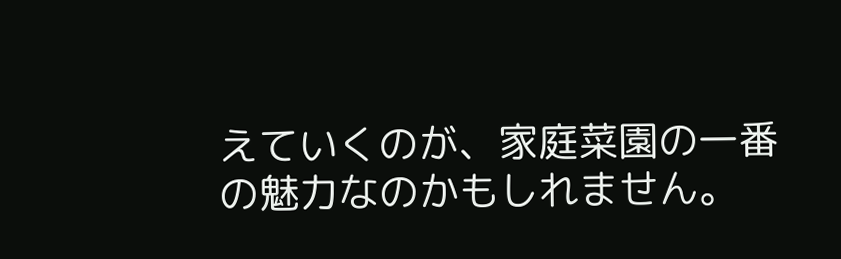えていくのが、家庭菜園の一番の魅力なのかもしれません。